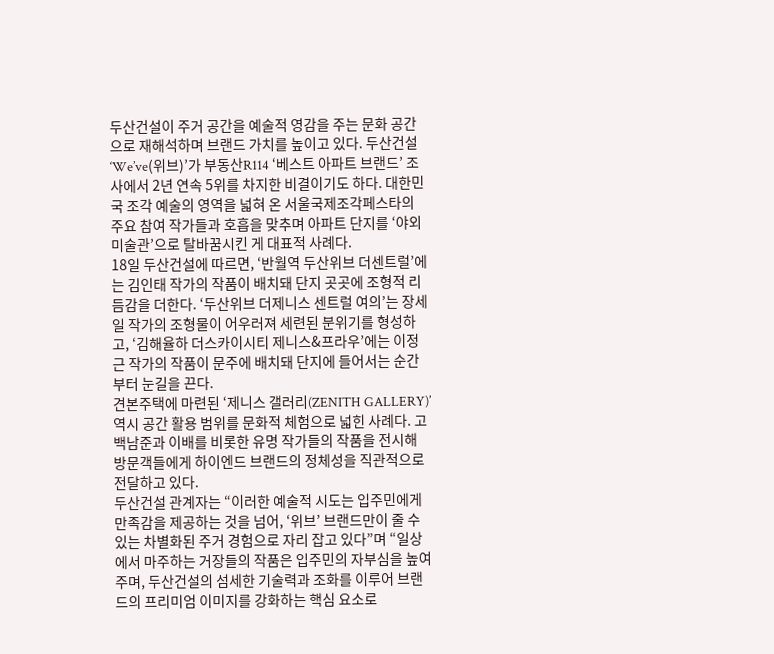두산건설이 주거 공간을 예술적 영감을 주는 문화 공간으로 재해석하며 브랜드 가치를 높이고 있다. 두산건설 ‘We’ve(위브)’가 부동산R114 ‘베스트 아파트 브랜드’ 조사에서 2년 연속 5위를 차지한 비결이기도 하다. 대한민국 조각 예술의 영역을 넓혀 온 서울국제조각페스타의 주요 참여 작가들과 호흡을 맞추며 아파트 단지를 ‘야외 미술관’으로 탈바꿈시킨 게 대표적 사례다.
18일 두산건설에 따르면, ‘반월역 두산위브 더센트럴’에는 김인태 작가의 작품이 배치돼 단지 곳곳에 조형적 리듬감을 더한다. ‘두산위브 더제니스 센트럴 여의’는 장세일 작가의 조형물이 어우러져 세련된 분위기를 형성하고, ‘김해율하 더스카이시티 제니스&프라우’에는 이정근 작가의 작품이 문주에 배치돼 단지에 들어서는 순간부터 눈길을 끈다.
견본주택에 마련된 ‘제니스 갤러리(ZENITH GALLERY)’ 역시 공간 활용 범위를 문화적 체험으로 넓힌 사례다. 고 백남준과 이배를 비롯한 유명 작가들의 작품을 전시해 방문객들에게 하이엔드 브랜드의 정체성을 직관적으로 전달하고 있다.
두산건설 관계자는 “이러한 예술적 시도는 입주민에게 만족감을 제공하는 것을 넘어, ‘위브’ 브랜드만이 줄 수 있는 차별화된 주거 경험으로 자리 잡고 있다”며 “일상에서 마주하는 거장들의 작품은 입주민의 자부심을 높여 주며, 두산건설의 섬세한 기술력과 조화를 이루어 브랜드의 프리미엄 이미지를 강화하는 핵심 요소로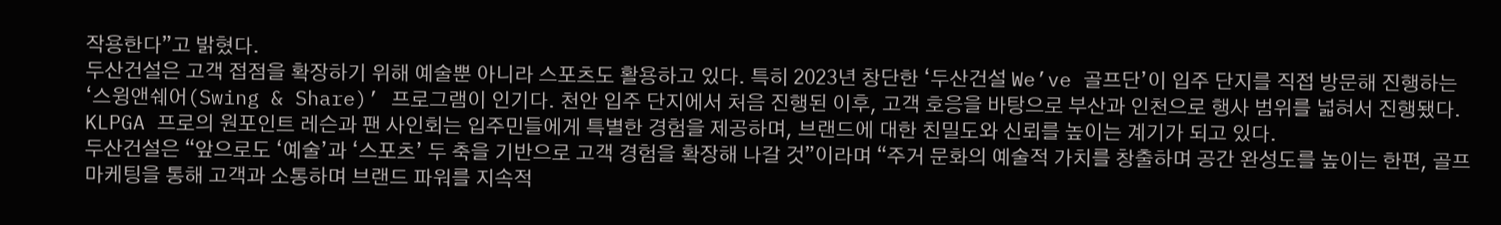작용한다”고 밝혔다.
두산건설은 고객 접점을 확장하기 위해 예술뿐 아니라 스포츠도 활용하고 있다. 특히 2023년 창단한 ‘두산건설 We’ve 골프단’이 입주 단지를 직접 방문해 진행하는 ‘스윙앤쉐어(Swing & Share)’ 프로그램이 인기다. 천안 입주 단지에서 처음 진행된 이후, 고객 호응을 바탕으로 부산과 인천으로 행사 범위를 넓혀서 진행됐다. KLPGA 프로의 원포인트 레슨과 팬 사인회는 입주민들에게 특별한 경험을 제공하며, 브랜드에 대한 친밀도와 신뢰를 높이는 계기가 되고 있다.
두산건설은 “앞으로도 ‘예술’과 ‘스포츠’ 두 축을 기반으로 고객 경험을 확장해 나갈 것”이라며 “주거 문화의 예술적 가치를 창출하며 공간 완성도를 높이는 한편, 골프 마케팅을 통해 고객과 소통하며 브랜드 파워를 지속적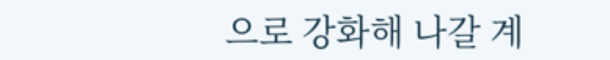으로 강화해 나갈 계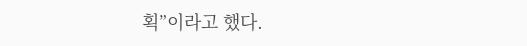획”이라고 했다.